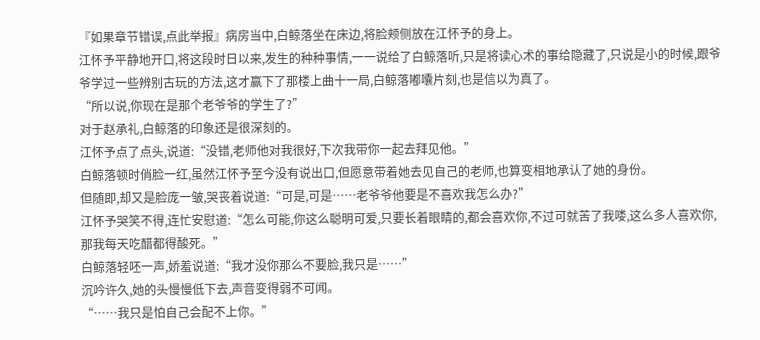『如果章节错误,点此举报』病房当中,白鲸落坐在床边,将脸颊侧放在江怀予的身上。
江怀予平静地开口,将这段时日以来,发生的种种事情,一一说给了白鲸落听,只是将读心术的事给隐藏了,只说是小的时候,跟爷爷学过一些辨别古玩的方法,这才赢下了那楼上曲十一局,白鲸落嘟囔片刻,也是信以为真了。
“所以说,你现在是那个老爷爷的学生了?”
对于赵承礼,白鲸落的印象还是很深刻的。
江怀予点了点头,说道:“没错,老师他对我很好,下次我带你一起去拜见他。”
白鲸落顿时俏脸一红,虽然江怀予至今没有说出口,但愿意带着她去见自己的老师,也算变相地承认了她的身份。
但随即,却又是脸庞一皱,哭丧着说道:“可是,可是……老爷爷他要是不喜欢我怎么办?”
江怀予哭笑不得,连忙安慰道:“怎么可能,你这么聪明可爱,只要长着眼睛的,都会喜欢你,不过可就苦了我喽,这么多人喜欢你,那我每天吃醋都得酸死。”
白鲸落轻呸一声,娇羞说道:“我才没你那么不要脸,我只是……”
沉吟许久,她的头慢慢低下去,声音变得弱不可闻。
“……我只是怕自己会配不上你。”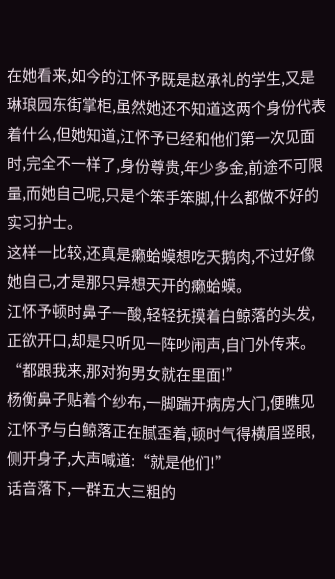在她看来,如今的江怀予既是赵承礼的学生,又是琳琅园东街掌柜,虽然她还不知道这两个身份代表着什么,但她知道,江怀予已经和他们第一次见面时,完全不一样了,身份尊贵,年少多金,前途不可限量,而她自己呢,只是个笨手笨脚,什么都做不好的实习护士。
这样一比较,还真是癞蛤蟆想吃天鹅肉,不过好像她自己,才是那只异想天开的癞蛤蟆。
江怀予顿时鼻子一酸,轻轻抚摸着白鲸落的头发,正欲开口,却是只听见一阵吵闹声,自门外传来。
“都跟我来,那对狗男女就在里面!”
杨衡鼻子贴着个纱布,一脚踹开病房大门,便瞧见江怀予与白鲸落正在腻歪着,顿时气得横眉竖眼,侧开身子,大声喊道:“就是他们!”
话音落下,一群五大三粗的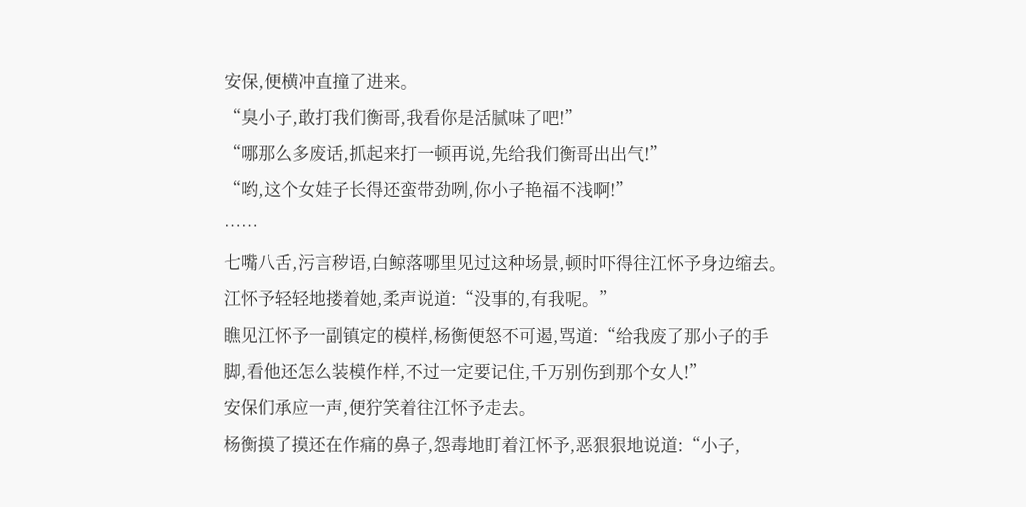安保,便横冲直撞了进来。
“臭小子,敢打我们衡哥,我看你是活腻味了吧!”
“哪那么多废话,抓起来打一顿再说,先给我们衡哥出出气!”
“哟,这个女娃子长得还蛮带劲咧,你小子艳福不浅啊!”
……
七嘴八舌,污言秽语,白鲸落哪里见过这种场景,顿时吓得往江怀予身边缩去。
江怀予轻轻地搂着她,柔声说道:“没事的,有我呢。”
瞧见江怀予一副镇定的模样,杨衡便怒不可遏,骂道:“给我废了那小子的手脚,看他还怎么装模作样,不过一定要记住,千万别伤到那个女人!”
安保们承应一声,便狞笑着往江怀予走去。
杨衡摸了摸还在作痛的鼻子,怨毒地盯着江怀予,恶狠狠地说道:“小子,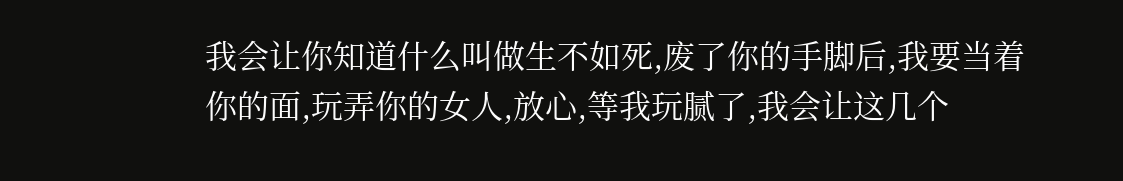我会让你知道什么叫做生不如死,废了你的手脚后,我要当着你的面,玩弄你的女人,放心,等我玩腻了,我会让这几个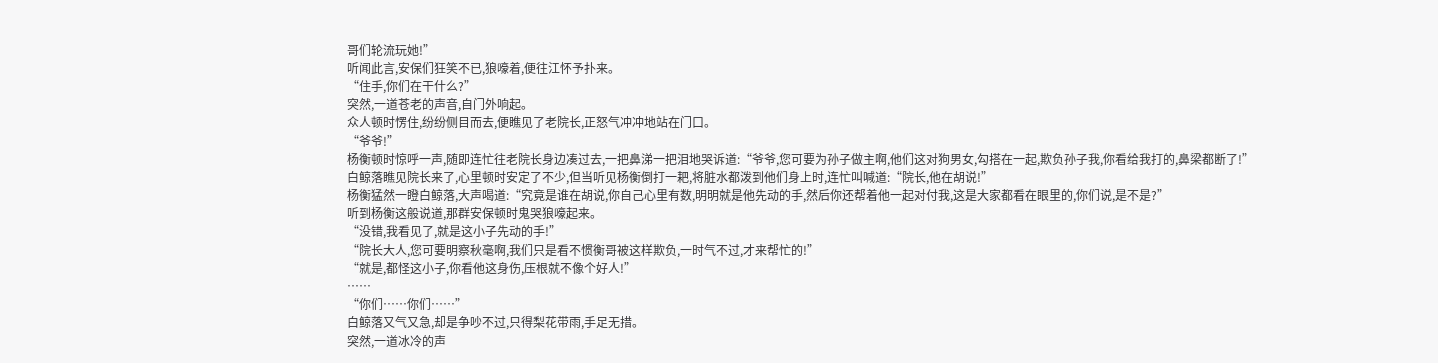哥们轮流玩她!”
听闻此言,安保们狂笑不已,狼嚎着,便往江怀予扑来。
“住手,你们在干什么?”
突然,一道苍老的声音,自门外响起。
众人顿时愣住,纷纷侧目而去,便瞧见了老院长,正怒气冲冲地站在门口。
“爷爷!”
杨衡顿时惊呼一声,随即连忙往老院长身边凑过去,一把鼻涕一把泪地哭诉道:“爷爷,您可要为孙子做主啊,他们这对狗男女,勾搭在一起,欺负孙子我,你看给我打的,鼻梁都断了!”
白鲸落瞧见院长来了,心里顿时安定了不少,但当听见杨衡倒打一耙,将脏水都泼到他们身上时,连忙叫喊道:“院长,他在胡说!”
杨衡猛然一瞪白鲸落,大声喝道:“究竟是谁在胡说,你自己心里有数,明明就是他先动的手,然后你还帮着他一起对付我,这是大家都看在眼里的,你们说,是不是?”
听到杨衡这般说道,那群安保顿时鬼哭狼嚎起来。
“没错,我看见了,就是这小子先动的手!”
“院长大人,您可要明察秋毫啊,我们只是看不惯衡哥被这样欺负,一时气不过,才来帮忙的!”
“就是,都怪这小子,你看他这身伤,压根就不像个好人!”
……
“你们……你们……”
白鲸落又气又急,却是争吵不过,只得梨花带雨,手足无措。
突然,一道冰冷的声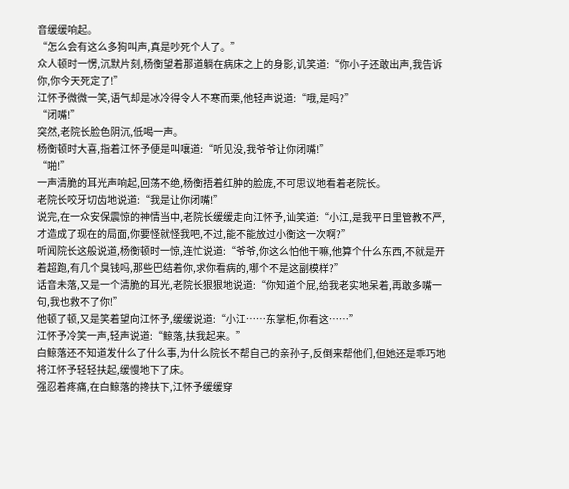音缓缓响起。
“怎么会有这么多狗叫声,真是吵死个人了。”
众人顿时一愣,沉默片刻,杨衡望着那道躺在病床之上的身影,讥笑道:“你小子还敢出声,我告诉你,你今天死定了!”
江怀予微微一笑,语气却是冰冷得令人不寒而栗,他轻声说道:“哦,是吗?”
“闭嘴!”
突然,老院长脸色阴沉,低喝一声。
杨衡顿时大喜,指着江怀予便是叫嚷道:“听见没,我爷爷让你闭嘴!”
“啪!”
一声清脆的耳光声响起,回荡不绝,杨衡捂着红肿的脸庞,不可思议地看着老院长。
老院长咬牙切齿地说道:“我是让你闭嘴!”
说完,在一众安保震惊的神情当中,老院长缓缓走向江怀予,讪笑道:“小江,是我平日里管教不严,才造成了现在的局面,你要怪就怪我吧,不过,能不能放过小衡这一次啊?”
听闻院长这般说道,杨衡顿时一惊,连忙说道:“爷爷,你这么怕他干嘛,他算个什么东西,不就是开着超跑,有几个臭钱吗,那些巴结着你,求你看病的,哪个不是这副模样?”
话音未落,又是一个清脆的耳光,老院长狠狠地说道:“你知道个屁,给我老实地呆着,再敢多嘴一句,我也救不了你!”
他顿了顿,又是笑着望向江怀予,缓缓说道:“小江……东掌柜,你看这……”
江怀予冷笑一声,轻声说道:“鲸落,扶我起来。”
白鲸落还不知道发什么了什么事,为什么院长不帮自己的亲孙子,反倒来帮他们,但她还是乖巧地将江怀予轻轻扶起,缓慢地下了床。
强忍着疼痛,在白鲸落的搀扶下,江怀予缓缓穿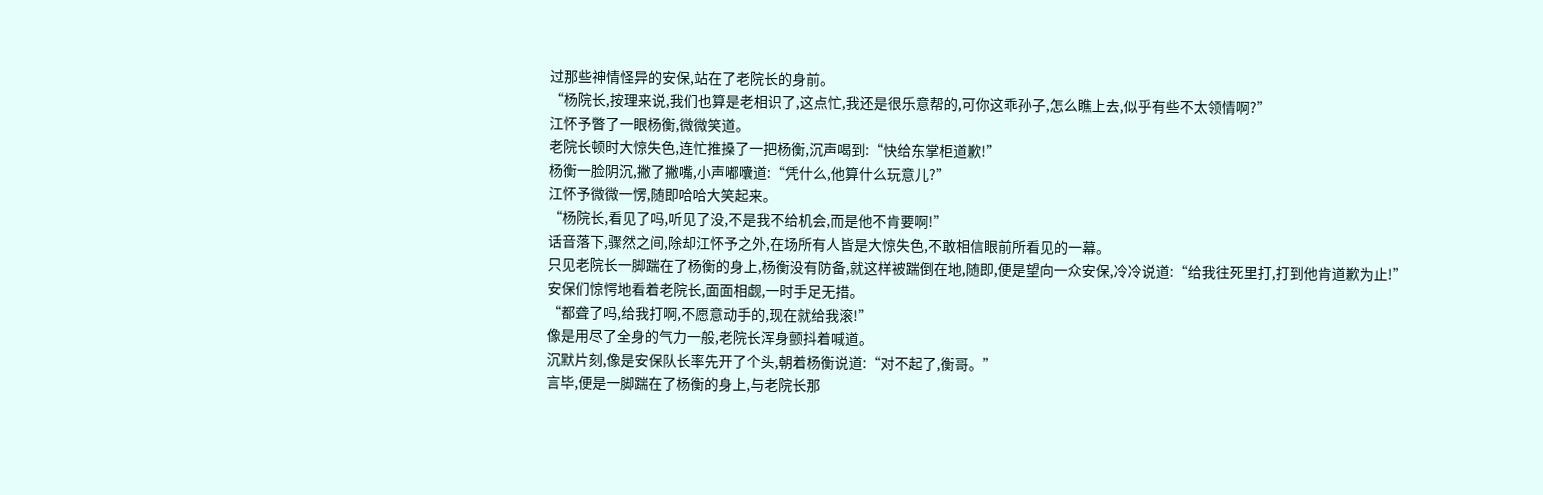过那些神情怪异的安保,站在了老院长的身前。
“杨院长,按理来说,我们也算是老相识了,这点忙,我还是很乐意帮的,可你这乖孙子,怎么瞧上去,似乎有些不太领情啊?”
江怀予瞥了一眼杨衡,微微笑道。
老院长顿时大惊失色,连忙推搡了一把杨衡,沉声喝到:“快给东掌柜道歉!”
杨衡一脸阴沉,撇了撇嘴,小声嘟囔道:“凭什么,他算什么玩意儿?”
江怀予微微一愣,随即哈哈大笑起来。
“杨院长,看见了吗,听见了没,不是我不给机会,而是他不肯要啊!”
话音落下,骤然之间,除却江怀予之外,在场所有人皆是大惊失色,不敢相信眼前所看见的一幕。
只见老院长一脚踹在了杨衡的身上,杨衡没有防备,就这样被踹倒在地,随即,便是望向一众安保,冷冷说道:“给我往死里打,打到他肯道歉为止!”
安保们惊愕地看着老院长,面面相觑,一时手足无措。
“都聋了吗,给我打啊,不愿意动手的,现在就给我滚!”
像是用尽了全身的气力一般,老院长浑身颤抖着喊道。
沉默片刻,像是安保队长率先开了个头,朝着杨衡说道:“对不起了,衡哥。”
言毕,便是一脚踹在了杨衡的身上,与老院长那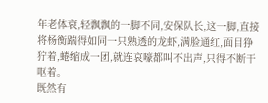年老体衰,轻飘飘的一脚不同,安保队长,这一脚,直接将杨衡踹得如同一只熟透的龙虾,满脸通红,面目狰狞着,蜷缩成一团,就连哀嚎都叫不出声,只得不断干呕着。
既然有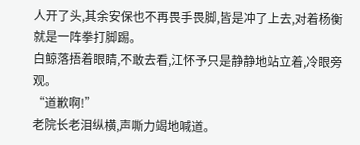人开了头,其余安保也不再畏手畏脚,皆是冲了上去,对着杨衡就是一阵拳打脚踢。
白鲸落捂着眼睛,不敢去看,江怀予只是静静地站立着,冷眼旁观。
“道歉啊!”
老院长老泪纵横,声嘶力竭地喊道。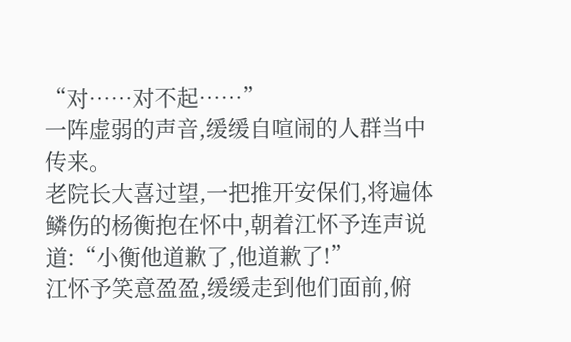“对……对不起……”
一阵虚弱的声音,缓缓自喧闹的人群当中传来。
老院长大喜过望,一把推开安保们,将遍体鳞伤的杨衡抱在怀中,朝着江怀予连声说道:“小衡他道歉了,他道歉了!”
江怀予笑意盈盈,缓缓走到他们面前,俯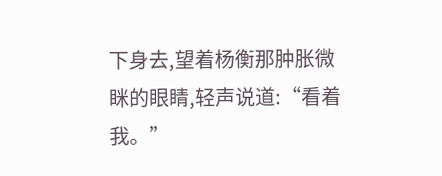下身去,望着杨衡那肿胀微眯的眼睛,轻声说道:“看着我。”